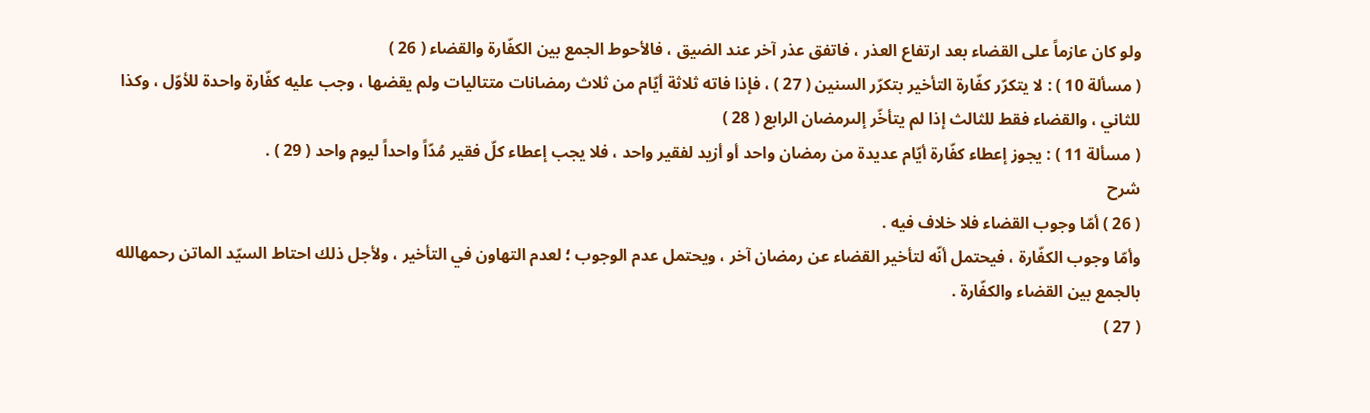ولو كان عازماً على القضاء بعد ارتفاع العذر ، فاتفق عذر آخر عند الضيق ، فالأحوط الجمع بين الكفّارة والقضاء ( 26 )
( مسألة 10 ) : لا يتكرّر كفّارة التأخير بتكرّر السنين ( 27 ) ، فإذا فاته ثلاثة أيّام من ثلاث رمضانات متتاليات ولم يقضها ، وجب عليه كفّارة واحدة للأوّل ، وكذا للثاني ، والقضاء فقط للثالث إذا لم يتأخّر إلىرمضان الرابع ( 28 )
( مسألة 11 ) : يجوز إعطاء كفّارة أيّام عديدة من رمضان واحد أو أزيد لفقير واحد ، فلا يجب إعطاء كلّ فقير مُدّاً واحداً ليوم واحد ( 29 ) .
شرح
( 26 ) أمّا وجوب القضاء فلا خلاف فيه .
وأمّا وجوب الكفّارة ، فيحتمل أنّه لتأخير القضاء عن رمضان آخر ، ويحتمل عدم الوجوب ؛ لعدم التهاون في التأخير ، ولأجل ذلك احتاط السيّد الماتن رحمهالله بالجمع بين القضاء والكفّارة .
( 27 )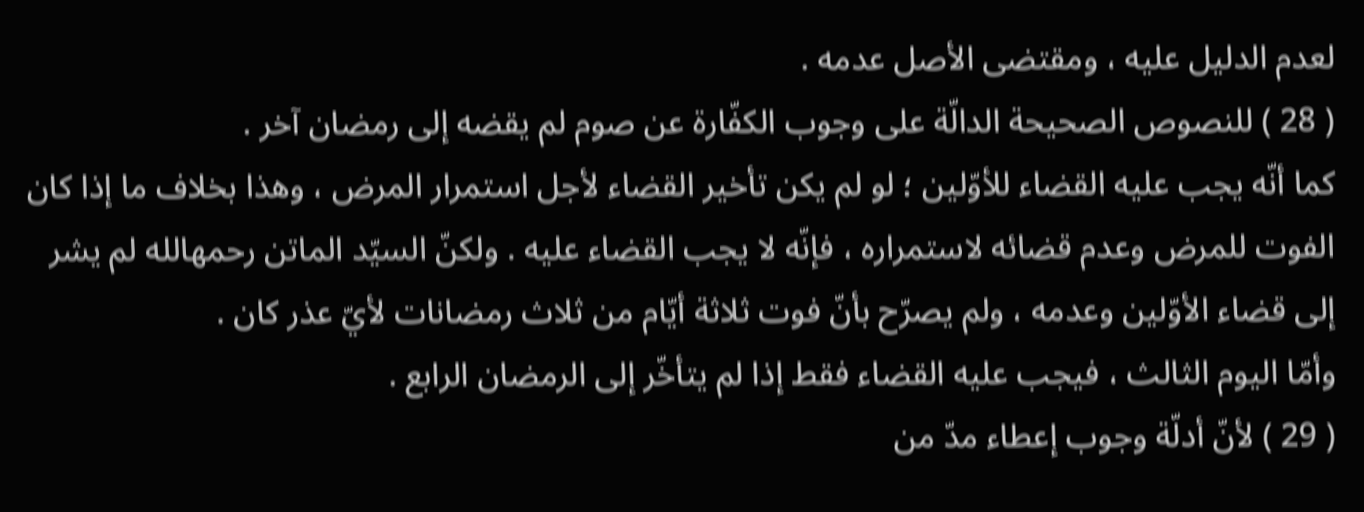لعدم الدليل عليه ، ومقتضى الأصل عدمه .
( 28 ) للنصوص الصحيحة الدالّة على وجوب الكفّارة عن صوم لم يقضه إلى رمضان آخر .
كما أنّه يجب عليه القضاء للأوّلين ؛ لو لم يكن تأخير القضاء لأجل استمرار المرض ، وهذا بخلاف ما إذا كان الفوت للمرض وعدم قضائه لاستمراره ، فإنّه لا يجب القضاء عليه . ولكنّ السيّد الماتن رحمهالله لم يشر إلى قضاء الأوّلين وعدمه ، ولم يصرّح بأنّ فوت ثلاثة أيّام من ثلاث رمضانات لأيّ عذر كان .
وأمّا اليوم الثالث ، فيجب عليه القضاء فقط إذا لم يتأخّر إلى الرمضان الرابع .
( 29 ) لأنّ أدلّة وجوب إعطاء مدّ من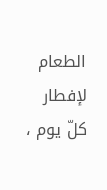الطعام لإفطار كلّ يوم ،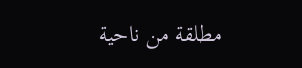مطلقة من ناحية